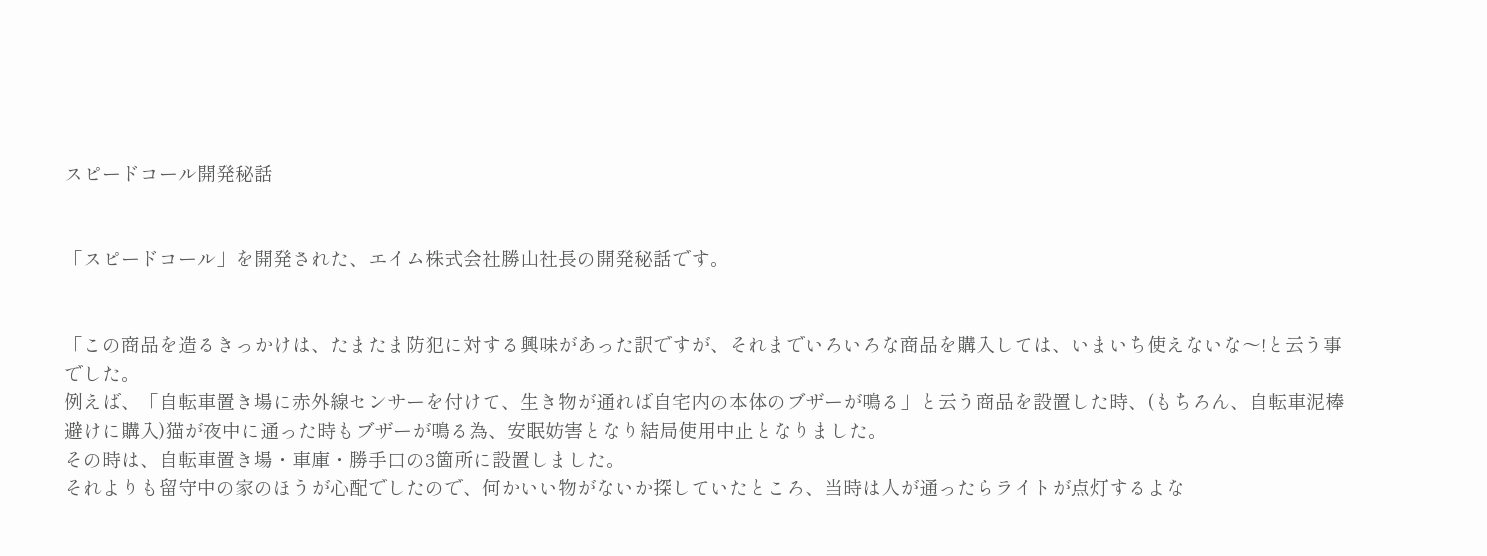スピードコール開発秘話


「スピードコール」を開発された、エイム株式会社勝山社長の開発秘話です。


「この商品を造るきっかけは、たまたま防犯に対する興味があった訳ですが、それまでいろいろな商品を購入しては、いまいち使えないな〜!と云う事でした。
例えば、「自転車置き場に赤外線センサーを付けて、生き物が通れば自宅内の本体のブザーが鳴る」と云う商品を設置した時、(もちろん、自転車泥棒避けに購入)猫が夜中に通った時もブザーが鳴る為、安眠妨害となり結局使用中止となりました。
その時は、自転車置き場・車庫・勝手口の3箇所に設置しました。
それよりも留守中の家のほうが心配でしたので、何かいい物がないか探していたところ、当時は人が通ったらライトが点灯するよな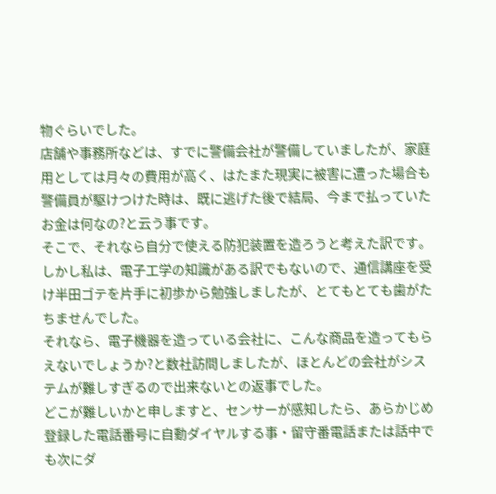物ぐらいでした。
店舗や事務所などは、すでに警備会社が警備していましたが、家庭用としては月々の費用が高く、はたまた現実に被害に遭った場合も警備員が駆けつけた時は、既に逃げた後で結局、今まで払っていたお金は何なの?と云う事です。
そこで、それなら自分で使える防犯装置を造ろうと考えた訳です。
しかし私は、電子工学の知識がある訳でもないので、通信講座を受け半田ゴテを片手に初歩から勉強しましたが、とてもとても歯がたちませんでした。
それなら、電子機器を造っている会社に、こんな商品を造ってもらえないでしょうか?と数社訪問しましたが、ほとんどの会社がシステムが難しすぎるので出来ないとの返事でした。
どこが難しいかと申しますと、センサーが感知したら、あらかじめ登録した電話番号に自動ダイヤルする事・留守番電話または話中でも次にダ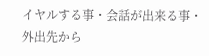イヤルする事・会話が出来る事・外出先から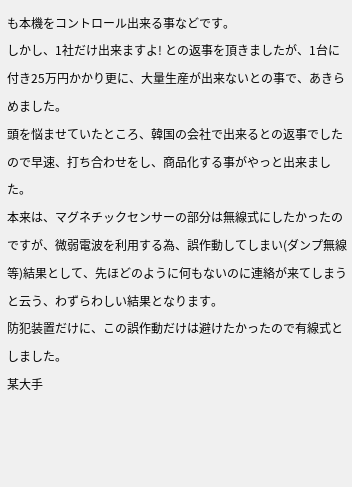も本機をコントロール出来る事などです。
しかし、1社だけ出来ますよ! との返事を頂きましたが、1台に付き25万円かかり更に、大量生産が出来ないとの事で、あきらめました。
頭を悩ませていたところ、韓国の会社で出来るとの返事でしたので早速、打ち合わせをし、商品化する事がやっと出来ました。
本来は、マグネチックセンサーの部分は無線式にしたかったのですが、微弱電波を利用する為、誤作動してしまい(ダンプ無線等)結果として、先ほどのように何もないのに連絡が来てしまうと云う、わずらわしい結果となります。
防犯装置だけに、この誤作動だけは避けたかったので有線式としました。
某大手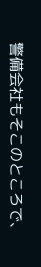警備会社もそこのところで、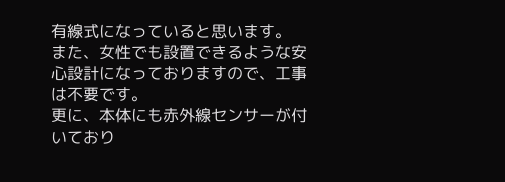有線式になっていると思います。
また、女性でも設置できるような安心設計になっておりますので、工事は不要です。
更に、本体にも赤外線センサーが付いており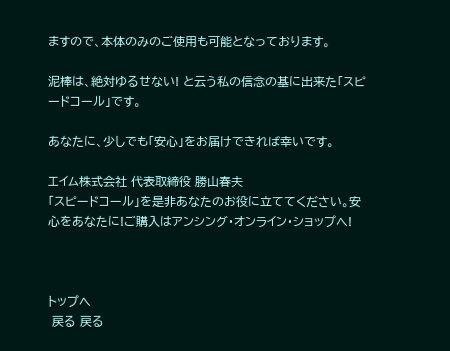ますので、本体のみのご使用も可能となっております。

泥棒は、絶対ゆるせない! と云う私の信念の基に出来た「スピードコール」です。

あなたに、少しでも「安心」をお届けできれば幸いです。

エイム株式会社 代表取締役 勝山春夫
「スピードコール」を是非あなたのお役に立ててください。安心をあなたに!ご購入はアンシング・オンライン・ショップへ!



トップへ
 戻る 戻る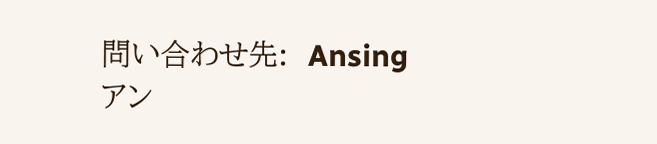問い合わせ先:  Ansing アン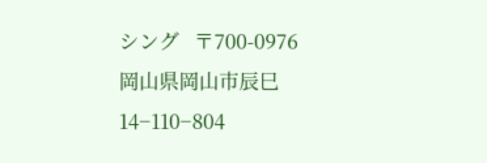シング   〒700-0976   岡山県岡山市辰巳14−110−804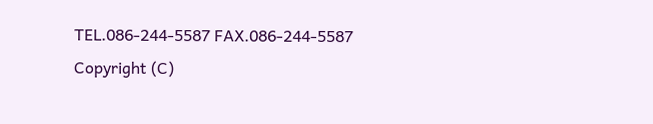TEL.086-244-5587 FAX.086-244-5587
Copyright (C)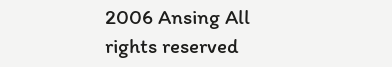2006 Ansing All rights reserved